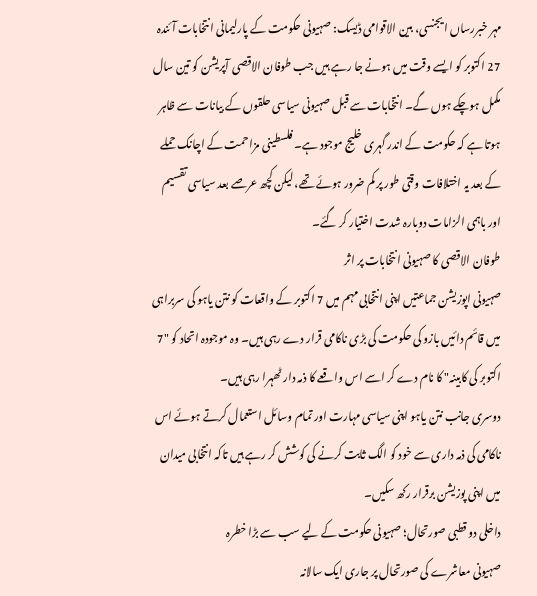مہر خبررساں ایجنسی، بین الاقوامی ڈیسک: صہیونی حکومت کے پارلیمانی انتخابات آئندہ 27 اکتوبر کو ایسے وقت میں ہونے جا رہے ہیں جب طوفان الاقصی آپریشن کو تین سال مکمل ہوچکے ہوں گے۔ انتخابات سے قبل صہیونی سیاسی حلقوں کے بیانات سے ظاہر ہوتا ہے کہ حکومت کے اندر گہری خلیج موجود ہے۔ فلسطینی مزاحمت کے اچانک حملے کے بعد یہ اختلافات وقتی طور پر کم ضرور ہوئے تھے، لیکن کچھ عرصے بعد سیاسی تقسیم اور باہمی الزامات دوبارہ شدت اختیار کر گئے۔
طوفان الاقصی کا صہیونی انتخابات پر اثر
صہیونی اپوزیشن جماعتیں اپنی انتخابی مہم میں 7 اکتوبر کے واقعات کو نتن یاہو کی سربراہی میں قائم دائیں بازو کی حکومت کی بڑی ناکامی قرار دے رہی ہیں۔ وہ موجودہ اتحاد کو "7 اکتوبر کی کابینہ" کا نام دے کر اسے اس واقعے کا ذمہ دار ٹھہرا رہی ہیں۔
دوسری جانب نتن یاہو اپنی سیاسی مہارت اور تمام وسائل استعمال کرتے ہوئے اس ناکامی کی ذمہ داری سے خود کو الگ ثابت کرنے کی کوشش کر رہے ہیں تاکہ انتخابی میدان میں اپنی پوزیشن برقرار رکھ سکیں۔
داخلی دو قطبی صورتحال؛ صہیونی حکومت کے لیے سب سے بڑا خطرہ
صہیونی معاشرے کی صورتحال پر جاری ایک سالانہ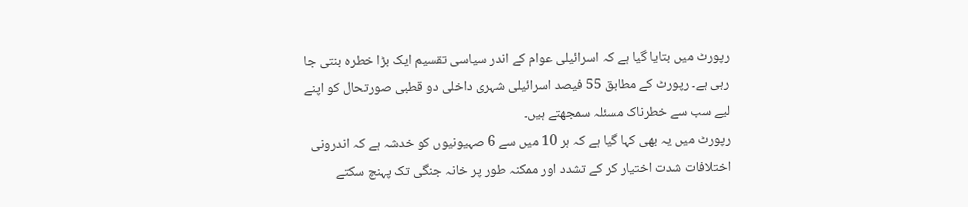رپورٹ میں بتایا گیا ہے کہ اسرائیلی عوام کے اندر سیاسی تقسیم ایک بڑا خطرہ بنتی جا رہی ہے۔ رپورٹ کے مطابق 55 فیصد اسرائیلی شہری داخلی دو قطبی صورتحال کو اپنے لیے سب سے خطرناک مسئلہ سمجھتے ہیں۔
رپورٹ میں یہ بھی کہا گیا ہے کہ ہر 10 میں سے 6 صہیونیوں کو خدشہ ہے کہ اندرونی اختلافات شدت اختیار کر کے تشدد اور ممکنہ طور پر خانہ جنگی تک پہنچ سکتے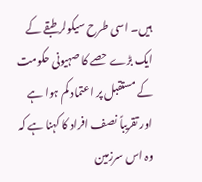ہیں۔ اسی طرح سیکولر طبقے کے ایک بڑے حصے کا صہیونی حکومت کے مستقبل پر اعتماد کم ہوا ہے اور تقریباً نصف افراد کا کہنا ہے کہ وہ اس سرزمین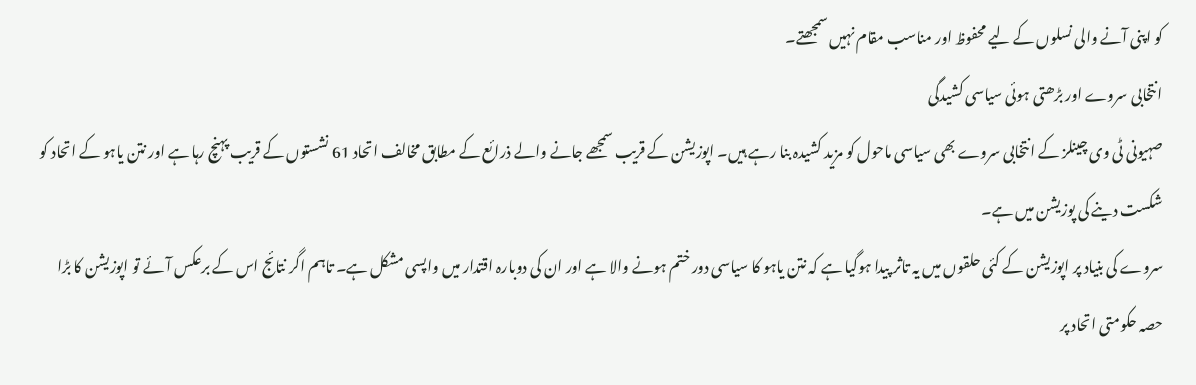کو اپنی آنے والی نسلوں کے لیے محفوظ اور مناسب مقام نہیں سمجھتے۔
انتخابی سروے اور بڑھتی ہوئی سیاسی کشیدگی
صہیونی ٹی وی چینلز کے انتخابی سروے بھی سیاسی ماحول کو مزید کشیدہ بنا رہے ہیں۔ اپوزیشن کے قریب سمجھے جانے والے ذرائع کے مطابق مخالف اتحاد 61 نشستوں کے قریب پہنچ رہا ہے اور نتن یاہو کے اتحاد کو شکست دینے کی پوزیشن میں ہے۔
سروے کی بنیاد پر اپوزیشن کے کئی حلقوں میں یہ تاثر پیدا ہوگیا ہے کہ نتن یاہو کا سیاسی دور ختم ہونے والا ہے اور ان کی دوبارہ اقتدار میں واپسی مشکل ہے۔ تاہم اگر نتائج اس کے برعکس آئے تو اپوزیشن کا بڑا حصہ حکومتی اتحاد پر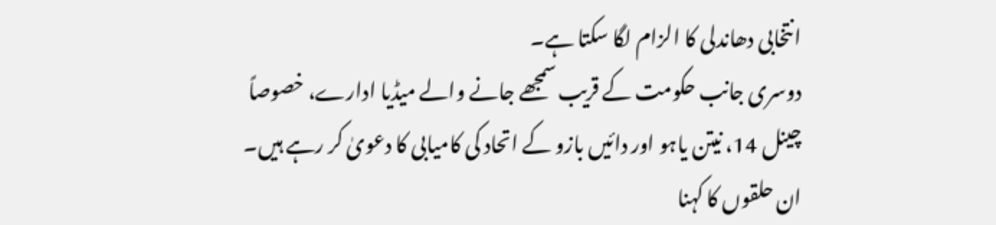انتخابی دھاندلی کا الزام لگا سکتا ہے۔
دوسری جانب حکومت کے قریب سمجھے جانے والے میڈیا ادارے، خصوصاً چینل 14، نیتن یاہو اور دائیں بازو کے اتحاد کی کامیابی کا دعویٰ کر رہے ہیں۔ ان حلقوں کا کہنا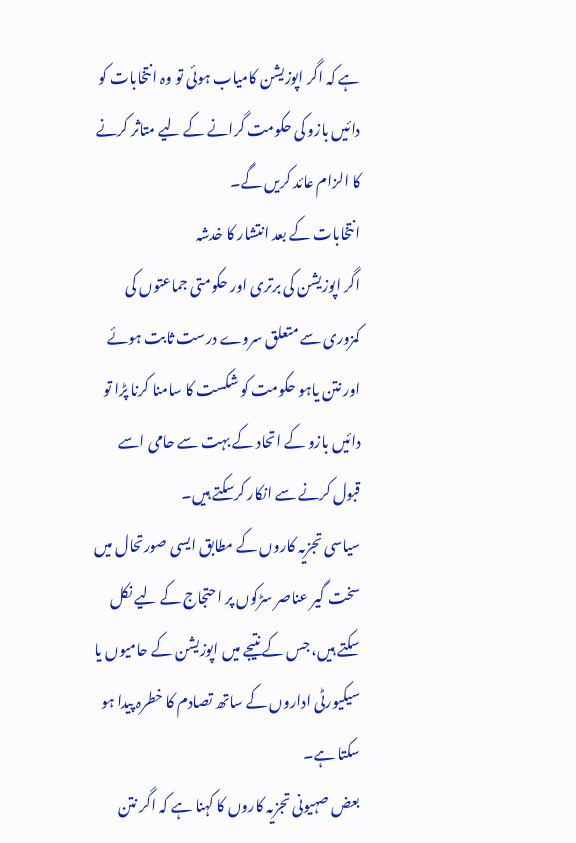ہے کہ اگر اپوزیشن کامیاب ہوئی تو وہ انتخابات کو دائیں بازو کی حکومت گرانے کے لیے متاثر کرنے کا الزام عائد کریں گے۔
انتخابات کے بعد انتشار کا خدشہ
اگر اپوزیشن کی برتری اور حکومتی جماعتوں کی کمزوری سے متعلق سروے درست ثابت ہوئے اور نتن یاہو حکومت کو شکست کا سامنا کرنا پڑا تو دائیں بازو کے اتحاد کے بہت سے حامی اسے قبول کرنے سے انکار کرسکتے ہیں۔
سیاسی تجزیہ کاروں کے مطابق ایسی صورتحال میں سخت گیر عناصر سڑکوں پر احتجاج کے لیے نکل سکتے ہیں، جس کے نتیجے میں اپوزیشن کے حامیوں یا سیکیورٹی اداروں کے ساتھ تصادم کا خطرہ پیدا ہو سکتا ہے۔
بعض صہیونی تجزیہ کاروں کا کہنا ہے کہ اگر نتن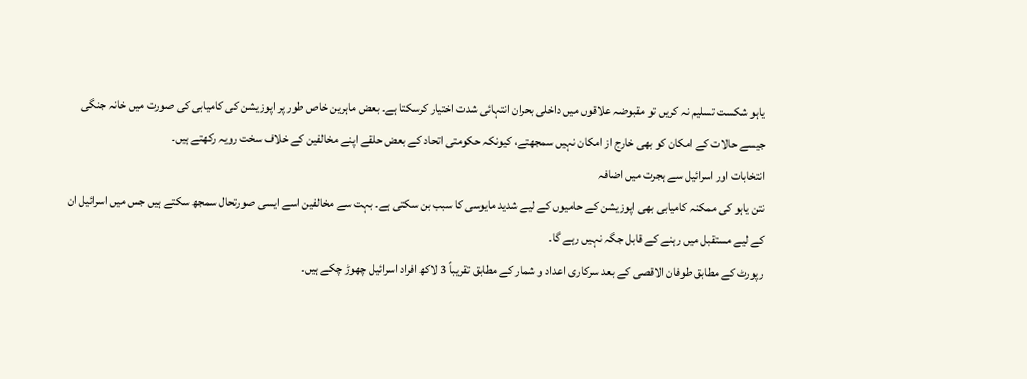یاہو شکست تسلیم نہ کریں تو مقبوضہ علاقوں میں داخلی بحران انتہائی شدت اختیار کرسکتا ہے۔ بعض ماہرین خاص طور پر اپوزیشن کی کامیابی کی صورت میں خانہ جنگی جیسے حالات کے امکان کو بھی خارج از امکان نہیں سمجھتے، کیونکہ حکومتی اتحاد کے بعض حلقے اپنے مخالفین کے خلاف سخت رویہ رکھتے ہیں۔
انتخابات اور اسرائیل سے ہجرت میں اضافہ
نتن یاہو کی ممکنہ کامیابی بھی اپوزیشن کے حامیوں کے لیے شدید مایوسی کا سبب بن سکتی ہے۔ بہت سے مخالفین اسے ایسی صورتحال سمجھ سکتے ہیں جس میں اسرائیل ان کے لیے مستقبل میں رہنے کے قابل جگہ نہیں رہے گا۔
رپورٹ کے مطابق طوفان الاقصی کے بعد سرکاری اعداد و شمار کے مطابق تقریباً 3 لاکھ افراد اسرائیل چھوڑ چکے ہیں۔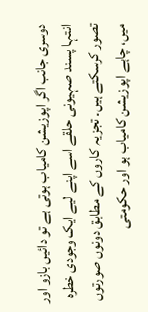دوسری جانب اگر اپوزیشن کامیاب ہوتی ہے تو دائیں بازو اور انتہا پسند صہیونی حلقے اسے اپنے لیے ایک وجودی خطرہ تصور کرسکتے ہیں۔ تجزیہ کاروں کے مطابق دونوں صورتوں میں، چاہے اپوزیشن کامیاب ہو اور حکومتی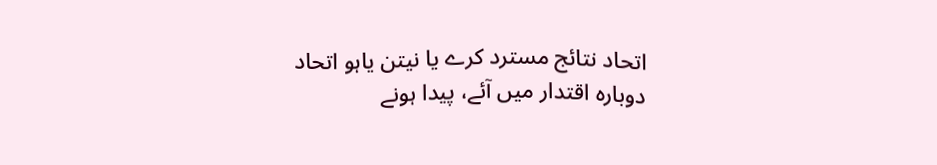اتحاد نتائج مسترد کرے یا نیتن یاہو اتحاد دوبارہ اقتدار میں آئے، پیدا ہونے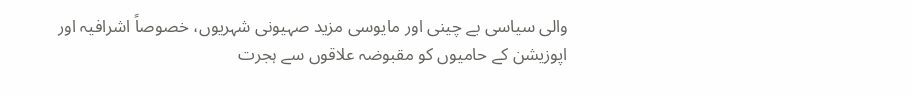والی سیاسی بے چینی اور مایوسی مزید صہیونی شہریوں، خصوصاً اشرافیہ اور اپوزیشن کے حامیوں کو مقبوضہ علاقوں سے ہجرت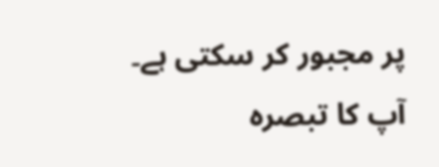پر مجبور کر سکتی ہے۔
آپ کا تبصرہ